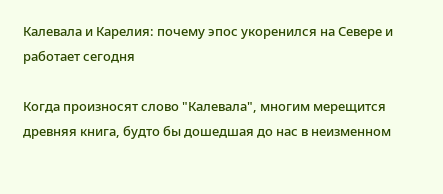Калевала и Карелия: почему эпос укоренился на Севере и работает сегодня

Когда произносят слово "Калевала", многим мерещится древняя книга, будто бы дошедшая до нас в неизменном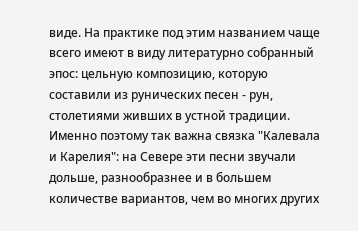виде. На практике под этим названием чаще всего имеют в виду литературно собранный эпос: цельную композицию, которую составили из рунических песен - рун, столетиями живших в устной традиции. Именно поэтому так важна связка "Калевала и Карелия": на Севере эти песни звучали дольше, разнообразнее и в большем количестве вариантов, чем во многих других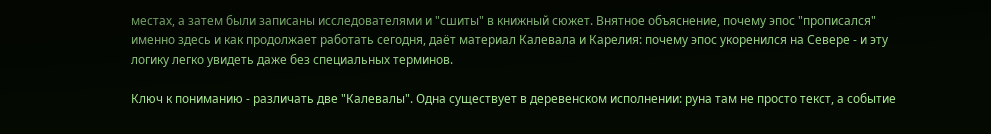местах, а затем были записаны исследователями и "сшиты" в книжный сюжет. Внятное объяснение, почему эпос "прописался" именно здесь и как продолжает работать сегодня, даёт материал Калевала и Карелия: почему эпос укоренился на Севере - и эту логику легко увидеть даже без специальных терминов.

Ключ к пониманию - различать две "Калевалы". Одна существует в деревенском исполнении: руна там не просто текст, а событие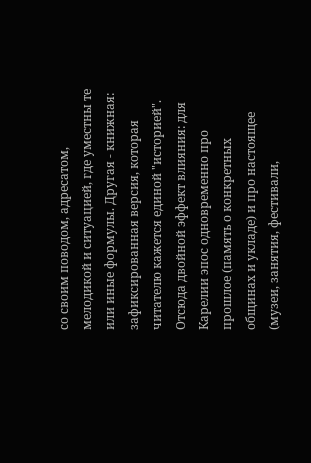со своим поводом, адресатом, мелодикой и ситуацией, где уместны те или иные формулы. Другая - книжная: зафиксированная версия, которая читателю кажется единой "историей". Отсюда двойной эффект влияния: для Карелии эпос одновременно про прошлое (память о конкретных общинах и укладе) и про настоящее (музеи, занятия, фестивали,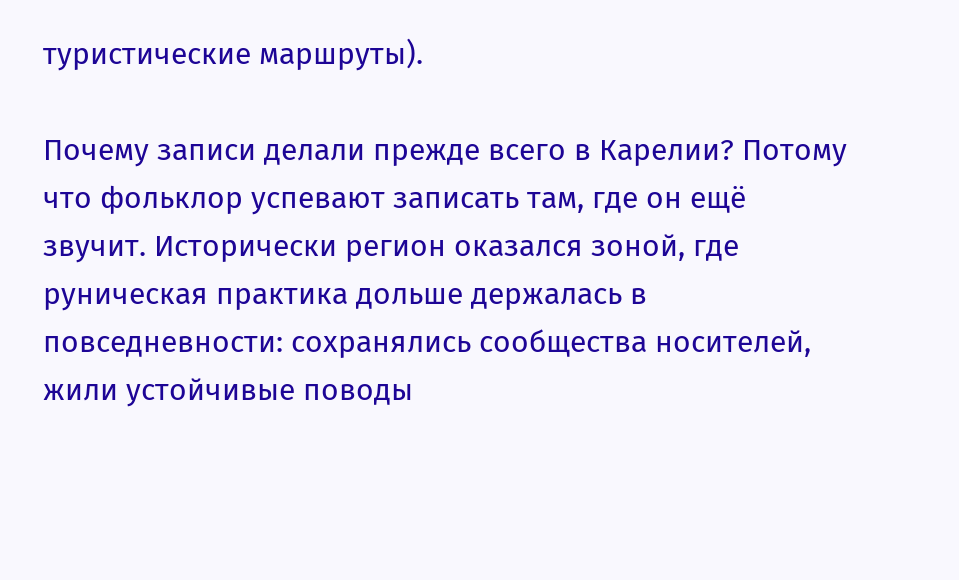туристические маршруты).

Почему записи делали прежде всего в Карелии? Потому что фольклор успевают записать там, где он ещё звучит. Исторически регион оказался зоной, где руническая практика дольше держалась в повседневности: сохранялись сообщества носителей, жили устойчивые поводы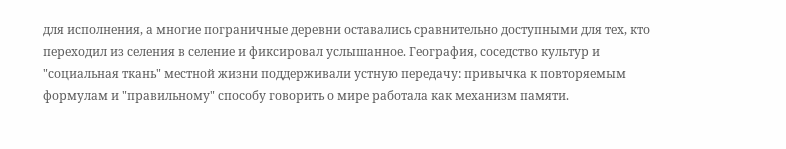для исполнения, а многие пограничные деревни оставались сравнительно доступными для тех, кто переходил из селения в селение и фиксировал услышанное. География, соседство культур и "социальная ткань" местной жизни поддерживали устную передачу: привычка к повторяемым формулам и "правильному" способу говорить о мире работала как механизм памяти.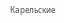Карельские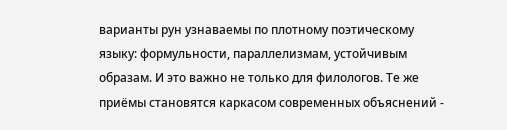варианты рун узнаваемы по плотному поэтическому языку: формульности, параллелизмам, устойчивым образам. И это важно не только для филологов. Те же приёмы становятся каркасом современных объяснений -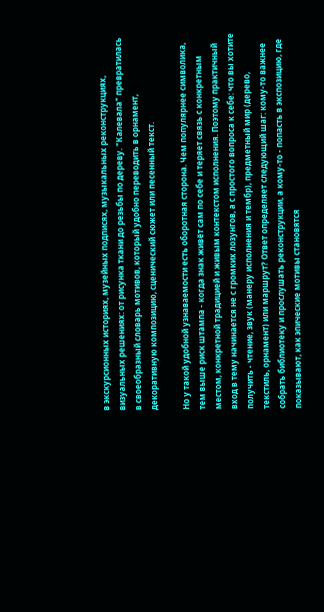в экскурсионных историях, музейных подписях, музыкальных реконструкциях, визуальных решениях: от рисунка ткани до резьбы по дереву. "Калевала" превратилась в своеобразный словарь мотивов, который удобно переводить в орнамент, декоративную композицию, сценический сюжет или песенный текст.

Но у такой удобной узнаваемости есть оборотная сторона. Чем популярнее символика, тем выше риск штампа - когда знак живёт сам по себе и теряет связь с конкретным местом, конкретной традицией и живым контекстом исполнения. Поэтому практичный вход в тему начинается не с громких лозунгов, а с простого вопроса к себе: что вы хотите получить - чтение, звук (манеру исполнения и тембр), предметный мир (дерево, текстиль, орнамент) или маршрут? Ответ определяет следующий шаг: кому-то важнее собрать библиотеку и прослушать реконструкции, а кому-то - попасть в экспозицию, где показывают, как эпические мотивы становятся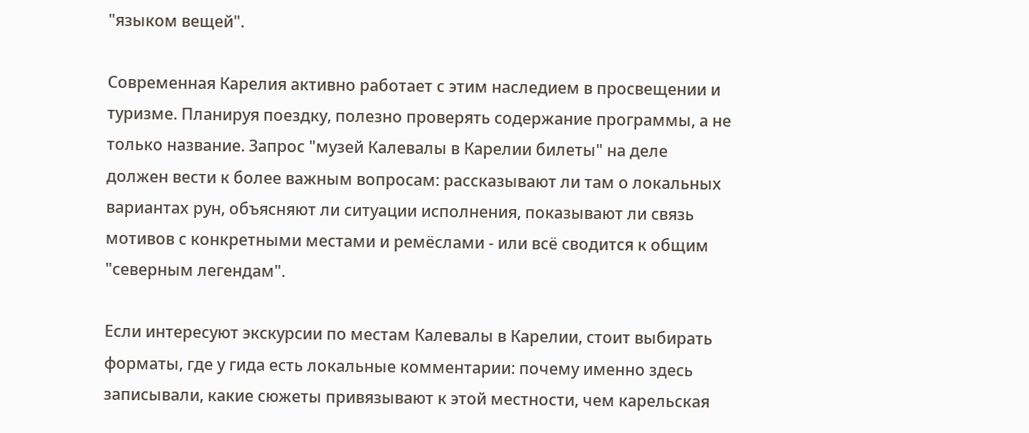"языком вещей".

Современная Карелия активно работает с этим наследием в просвещении и туризме. Планируя поездку, полезно проверять содержание программы, а не только название. Запрос "музей Калевалы в Карелии билеты" на деле должен вести к более важным вопросам: рассказывают ли там о локальных вариантах рун, объясняют ли ситуации исполнения, показывают ли связь мотивов с конкретными местами и ремёслами - или всё сводится к общим "северным легендам".

Если интересуют экскурсии по местам Калевалы в Карелии, стоит выбирать форматы, где у гида есть локальные комментарии: почему именно здесь записывали, какие сюжеты привязывают к этой местности, чем карельская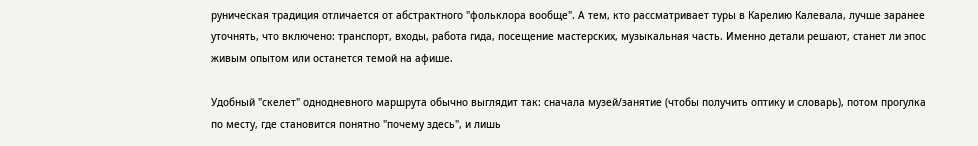руническая традиция отличается от абстрактного "фольклора вообще". А тем, кто рассматривает туры в Карелию Калевала, лучше заранее уточнять, что включено: транспорт, входы, работа гида, посещение мастерских, музыкальная часть. Именно детали решают, станет ли эпос живым опытом или останется темой на афише.

Удобный "скелет" однодневного маршрута обычно выглядит так: сначала музей/занятие (чтобы получить оптику и словарь), потом прогулка по месту, где становится понятно "почему здесь", и лишь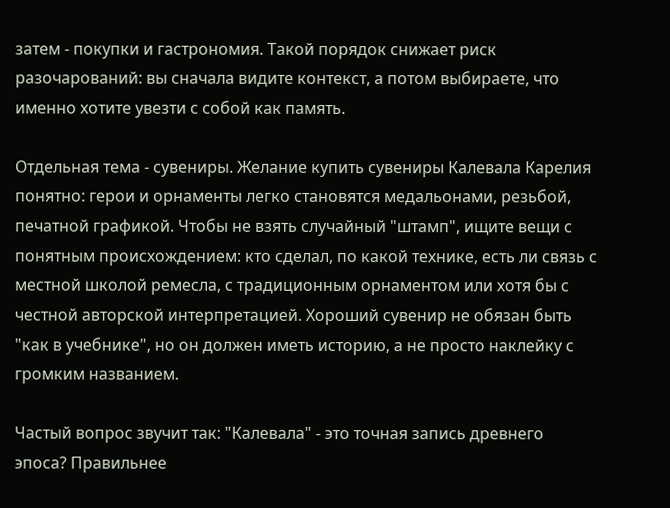затем - покупки и гастрономия. Такой порядок снижает риск разочарований: вы сначала видите контекст, а потом выбираете, что именно хотите увезти с собой как память.

Отдельная тема - сувениры. Желание купить сувениры Калевала Карелия понятно: герои и орнаменты легко становятся медальонами, резьбой, печатной графикой. Чтобы не взять случайный "штамп", ищите вещи с понятным происхождением: кто сделал, по какой технике, есть ли связь с местной школой ремесла, с традиционным орнаментом или хотя бы с честной авторской интерпретацией. Хороший сувенир не обязан быть "как в учебнике", но он должен иметь историю, а не просто наклейку с громким названием.

Частый вопрос звучит так: "Калевала" - это точная запись древнего эпоса? Правильнее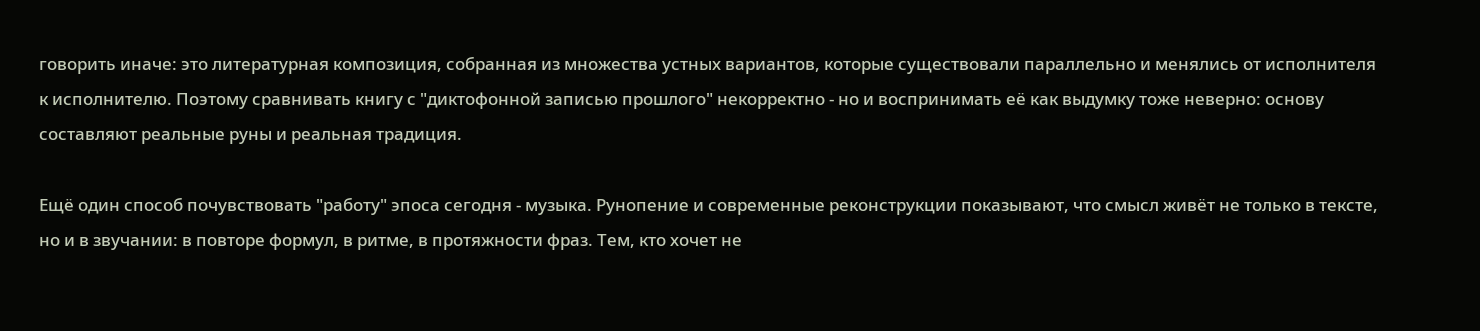говорить иначе: это литературная композиция, собранная из множества устных вариантов, которые существовали параллельно и менялись от исполнителя к исполнителю. Поэтому сравнивать книгу с "диктофонной записью прошлого" некорректно - но и воспринимать её как выдумку тоже неверно: основу составляют реальные руны и реальная традиция.

Ещё один способ почувствовать "работу" эпоса сегодня - музыка. Рунопение и современные реконструкции показывают, что смысл живёт не только в тексте, но и в звучании: в повторе формул, в ритме, в протяжности фраз. Тем, кто хочет не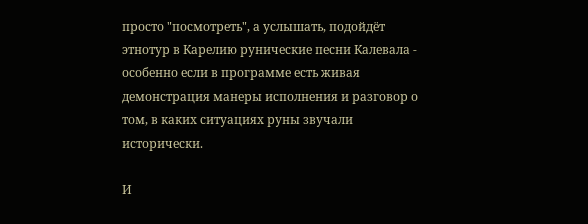просто "посмотреть", а услышать, подойдёт этнотур в Карелию рунические песни Калевала - особенно если в программе есть живая демонстрация манеры исполнения и разговор о том, в каких ситуациях руны звучали исторически.

И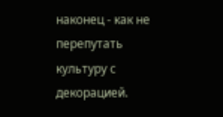наконец - как не перепутать культуру с декорацией.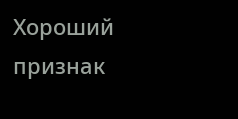Хороший признак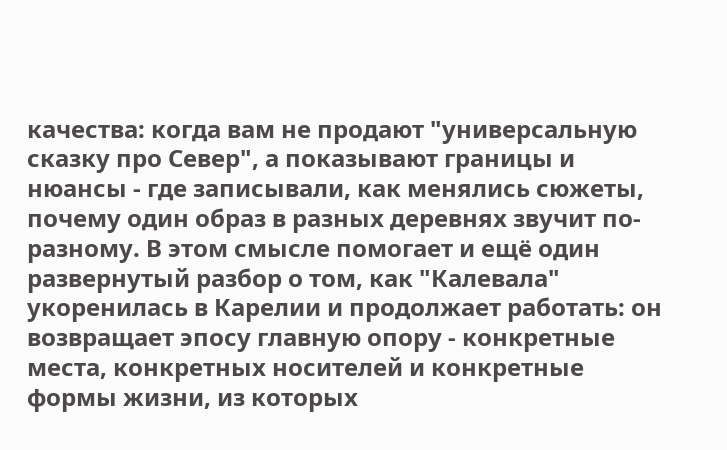качества: когда вам не продают "универсальную сказку про Север", а показывают границы и нюансы - где записывали, как менялись сюжеты, почему один образ в разных деревнях звучит по-разному. В этом смысле помогает и ещё один развернутый разбор о том, как "Калевала" укоренилась в Карелии и продолжает работать: он возвращает эпосу главную опору - конкретные места, конкретных носителей и конкретные формы жизни, из которых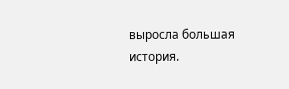выросла большая история.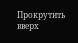Прокрутить вверх